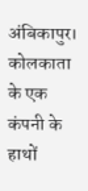अंबिकापुर। कोलकाता के एक कंपनी के हाथों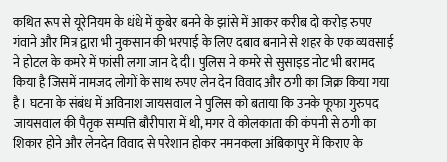कथित रूप से यूरेनियम के धंधे में कुबेर बनने के झांसे में आकर करीब दो करोड़ रुपए गंवाने और मित्र द्वारा भी नुकसान की भरपाई के लिए दबाव बनाने से शहर के एक व्यवसाई ने होटल के कमरे में फांसी लगा जान दे दी। पुलिस ने कमरे से सुसाइड नोट भी बरामद किया है जिसमें नामजद लोगों के साथ रुपए लेन देन विवाद और ठगी का जिक्र किया गया है। घटना के संबंध में अविनाश जायसवाल ने पुलिस को बताया कि उनके फूफा गुरुपद जायसवाल की पैतृक सम्पत्ति बौरीपारा में थी, मगर वे कोलकाता की कंपनी से ठगी का शिकार होने और लेनदेन विवाद से परेशान होकर नमनकला अंबिकापुर में किराए के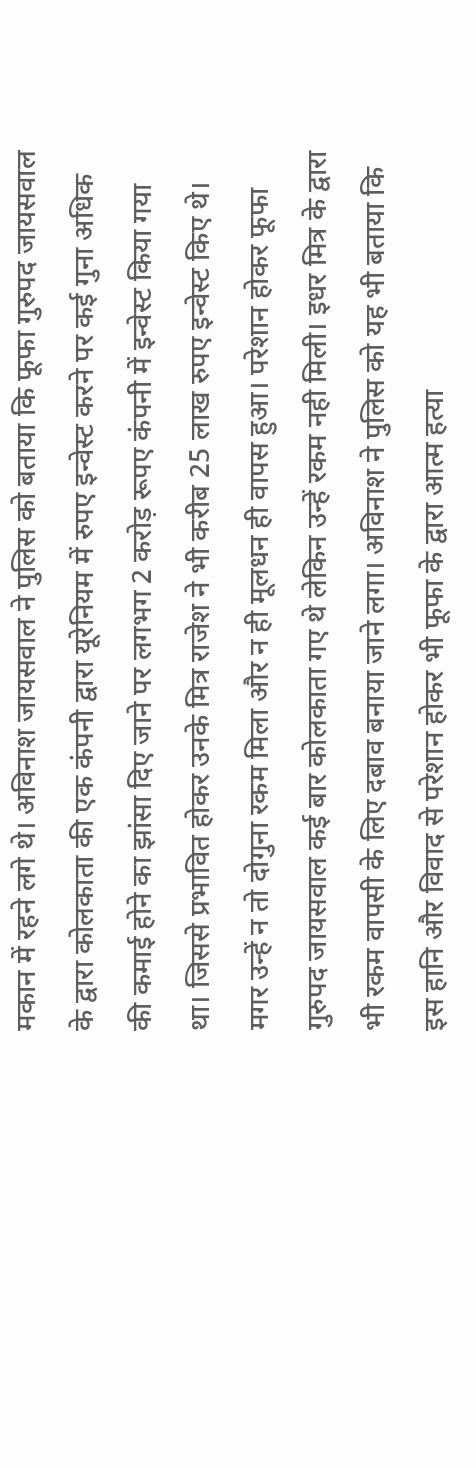मकान में रहने लगे थे। अविनाश जायसवाल ने पुलिस को बताया कि फूफा गुरुपद जायसवाल के द्वारा कोलकाता की एक कंपनी द्वारा यूरेनियम में रुपए इन्वेस्ट करने पर कई गुना अधिक की कमाई होने का झांसा दिए जाने पर लगभग 2 करोड़ रूपए कंपनी में इन्वेस्ट किया गया था। जिससे प्रभावित होकर उनके मित्र राजेश ने भी करीब 25 लाख रुपए इन्वेस्ट किए थे। मगर उन्हें न तो दोगुना रकम मिला और न ही मूलधन ही वापस हुआ। परेशान होकर फूफा गुरुपद जायसवाल कई बार कोलकाता गए थे लेकिन उन्हें रकम नही मिली। इधर मित्र के द्वारा भी रकम वापसी के लिए दबाव बनाया जाने लगा। अविनाश ने पुलिस को यह भी बताया कि इस हानि और विवाद से परेशान होकर भी फूफा के द्वारा आत्म हत्या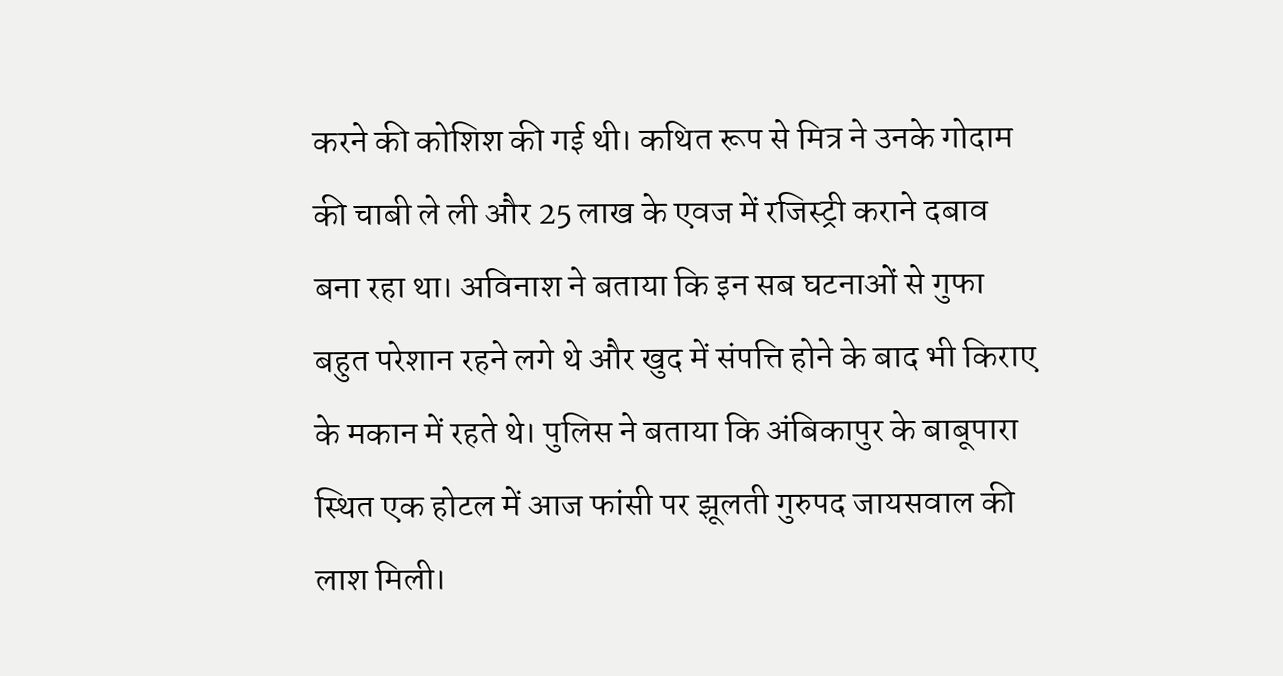करने की कोशिश की गई थी। कथित रूप से मित्र ने उनके गोदाम की चाबी ले ली और 25 लाख के एवज में रजिस्ट्री कराने दबाव बना रहा था। अविनाश ने बताया कि इन सब घटनाओं से गुफा बहुत परेशान रहने लगे थे और खुद में संपत्ति होने के बाद भी किराए के मकान में रहते थे। पुलिस ने बताया कि अंबिकापुर के बाबूपारा स्थित एक होटल में आज फांसी पर झूलती गुरुपद जायसवाल की लाश मिली।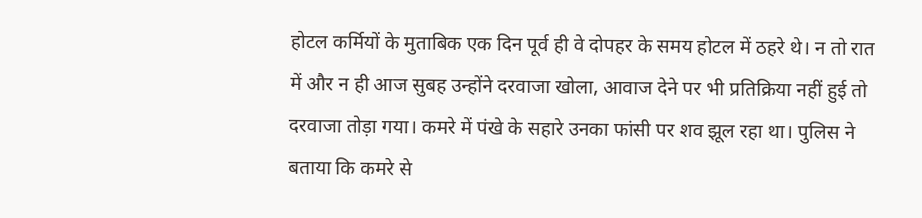होटल कर्मियों के मुताबिक एक दिन पूर्व ही वे दोपहर के समय होटल में ठहरे थे। न तो रात में और न ही आज सुबह उन्होंने दरवाजा खोला, आवाज देने पर भी प्रतिक्रिया नहीं हुई तो दरवाजा तोड़ा गया। कमरे में पंखे के सहारे उनका फांसी पर शव झूल रहा था। पुलिस ने बताया कि कमरे से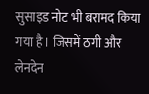सुसाइड नोट भी बरामद किया गया है। जिसमें ठगी और लेनदेन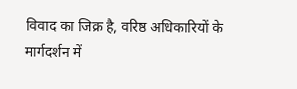विवाद का जिक्र है, वरिष्ठ अधिकारियों के मार्गदर्शन में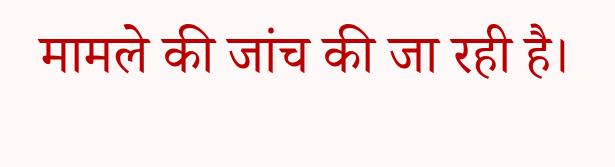मामले की जांच की जा रही है।